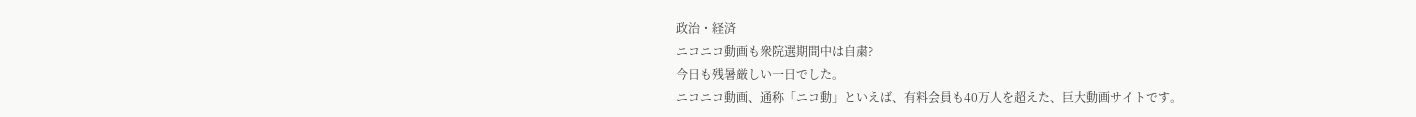政治・経済
ニコニコ動画も衆院選期間中は自粛?
今日も残暑厳しい一日でした。
ニコニコ動画、通称「ニコ動」といえば、有料会員も40万人を超えた、巨大動画サイトです。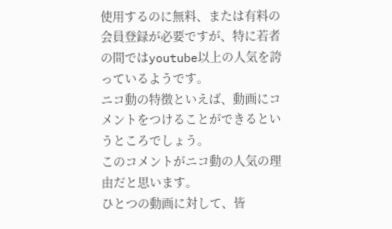使用するのに無料、または有料の会員登録が必要ですが、特に若者の間ではyoutube以上の人気を誇っているようです。
ニコ動の特徴といえば、動画にコメントをつけることができるというところでしょう。
このコメントがニコ動の人気の理由だと思います。
ひとつの動画に対して、皆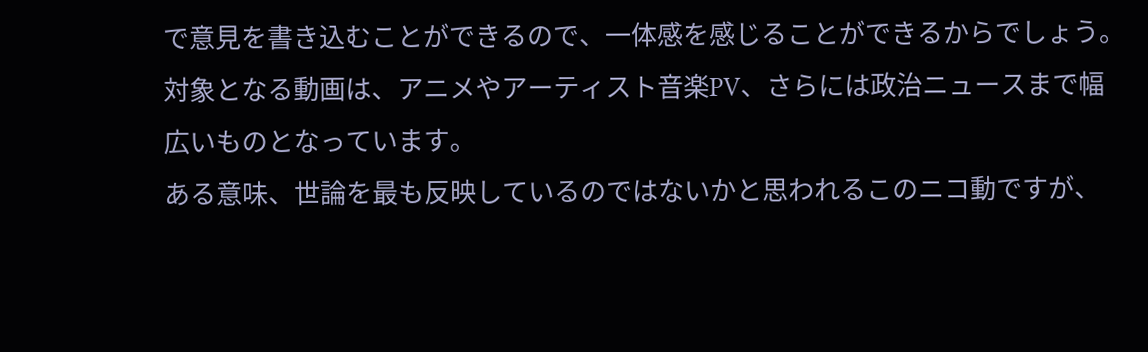で意見を書き込むことができるので、一体感を感じることができるからでしょう。
対象となる動画は、アニメやアーティスト音楽PV、さらには政治ニュースまで幅広いものとなっています。
ある意味、世論を最も反映しているのではないかと思われるこのニコ動ですが、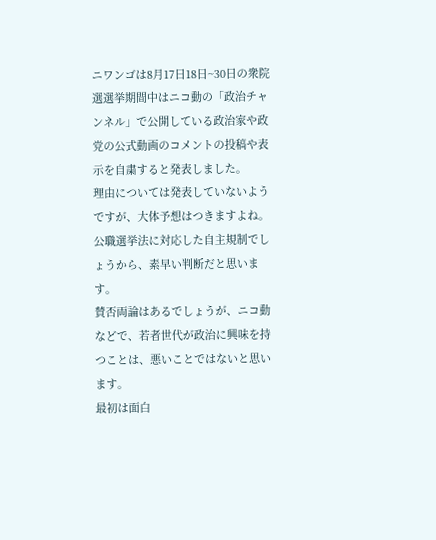ニワンゴは8月17日18日~30日の衆院選選挙期間中はニコ動の「政治チャンネル」で公開している政治家や政党の公式動画のコメントの投稿や表示を自粛すると発表しました。
理由については発表していないようですが、大体予想はつきますよね。
公職選挙法に対応した自主規制でしょうから、素早い判断だと思います。
賛否両論はあるでしょうが、ニコ動などで、若者世代が政治に興味を持つことは、悪いことではないと思います。
最初は面白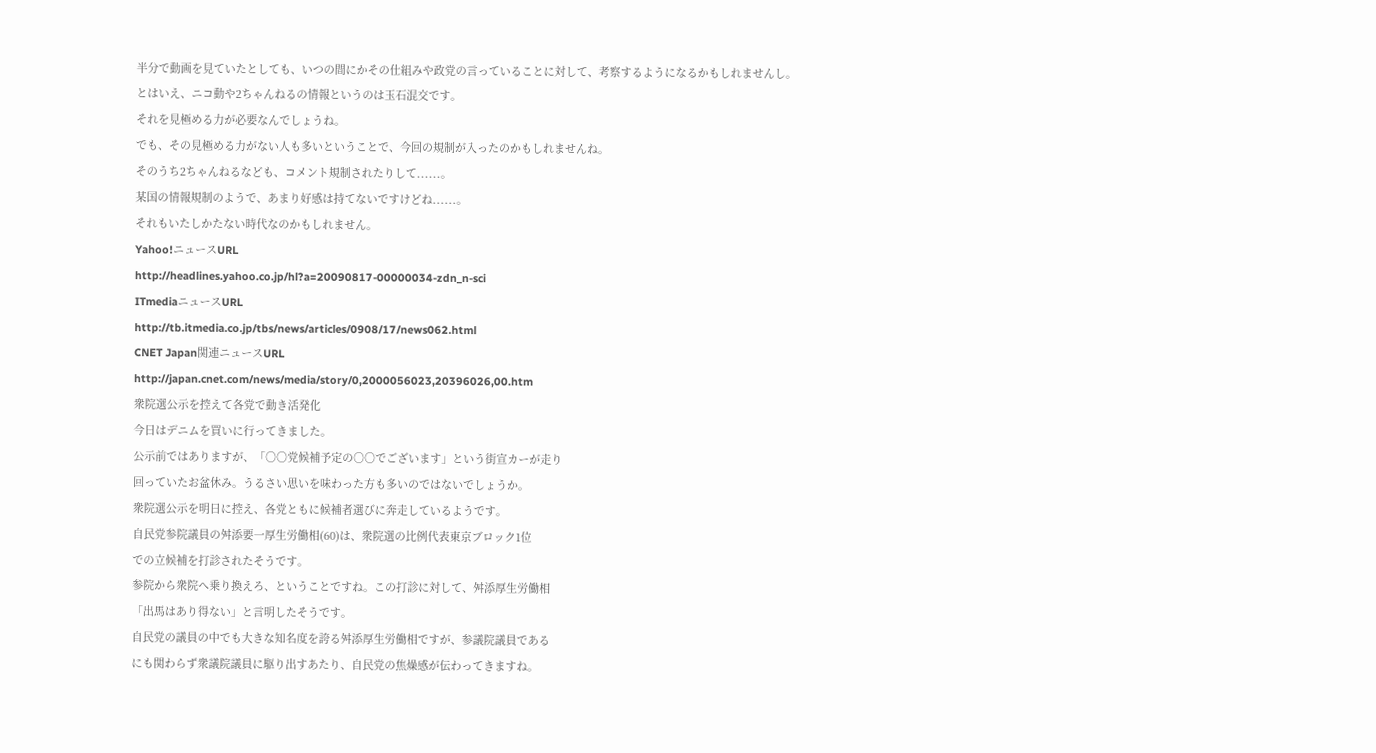半分で動画を見ていたとしても、いつの間にかその仕組みや政党の言っていることに対して、考察するようになるかもしれませんし。
とはいえ、ニコ動や2ちゃんねるの情報というのは玉石混交です。
それを見極める力が必要なんでしょうね。
でも、その見極める力がない人も多いということで、今回の規制が入ったのかもしれませんね。
そのうち2ちゃんねるなども、コメント規制されたりして......。
某国の情報規制のようで、あまり好感は持てないですけどね......。
それもいたしかたない時代なのかもしれません。
Yahoo!ニュースURL
http://headlines.yahoo.co.jp/hl?a=20090817-00000034-zdn_n-sci
ITmediaニュースURL
http://tb.itmedia.co.jp/tbs/news/articles/0908/17/news062.html
CNET Japan関連ニュースURL
http://japan.cnet.com/news/media/story/0,2000056023,20396026,00.htm
衆院選公示を控えて各党で動き活発化
今日はデニムを買いに行ってきました。
公示前ではありますが、「○○党候補予定の○○でございます」という街宣カーが走り
回っていたお盆休み。うるさい思いを味わった方も多いのではないでしょうか。
衆院選公示を明日に控え、各党ともに候補者選びに奔走しているようです。
自民党参院議員の舛添要一厚生労働相(60)は、衆院選の比例代表東京ブロック1位
での立候補を打診されたそうです。
参院から衆院へ乗り換えろ、ということですね。この打診に対して、舛添厚生労働相
「出馬はあり得ない」と言明したそうです。
自民党の議員の中でも大きな知名度を誇る舛添厚生労働相ですが、参議院議員である
にも関わらず衆議院議員に駆り出すあたり、自民党の焦燥感が伝わってきますね。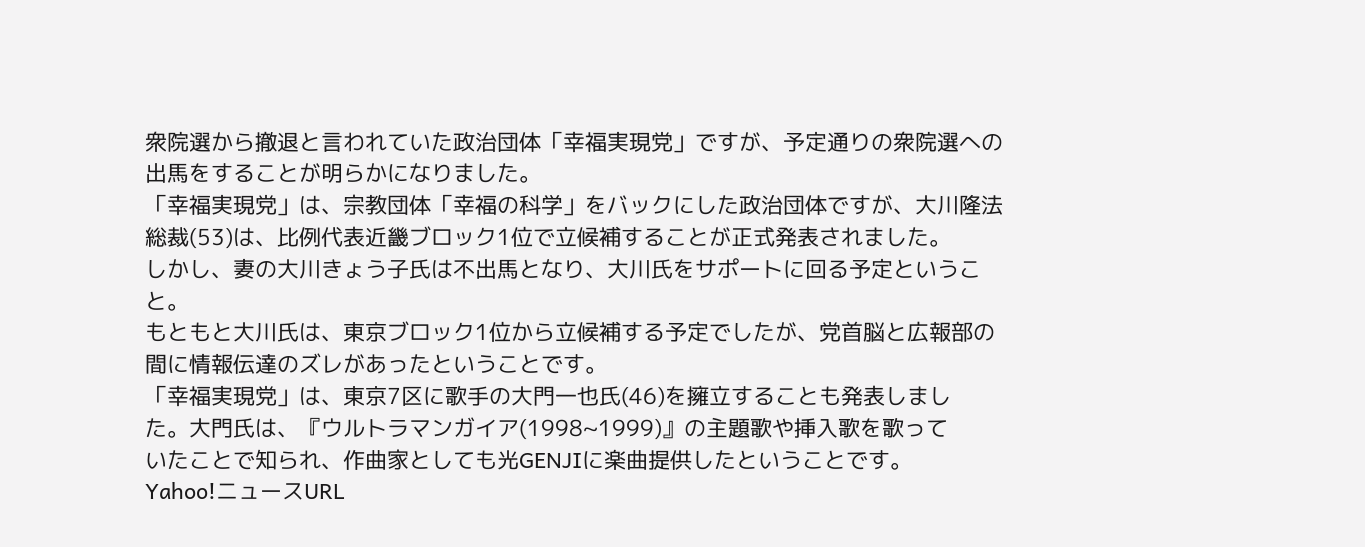衆院選から撤退と言われていた政治団体「幸福実現党」ですが、予定通りの衆院選への
出馬をすることが明らかになりました。
「幸福実現党」は、宗教団体「幸福の科学」をバックにした政治団体ですが、大川隆法
総裁(53)は、比例代表近畿ブロック1位で立候補することが正式発表されました。
しかし、妻の大川きょう子氏は不出馬となり、大川氏をサポートに回る予定ということ。
もともと大川氏は、東京ブロック1位から立候補する予定でしたが、党首脳と広報部の
間に情報伝達のズレがあったということです。
「幸福実現党」は、東京7区に歌手の大門一也氏(46)を擁立することも発表しまし
た。大門氏は、『ウルトラマンガイア(1998~1999)』の主題歌や挿入歌を歌って
いたことで知られ、作曲家としても光GENJIに楽曲提供したということです。
Yahoo!ニュースURL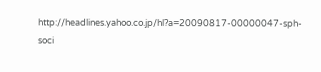http://headlines.yahoo.co.jp/hl?a=20090817-00000047-sph-soci